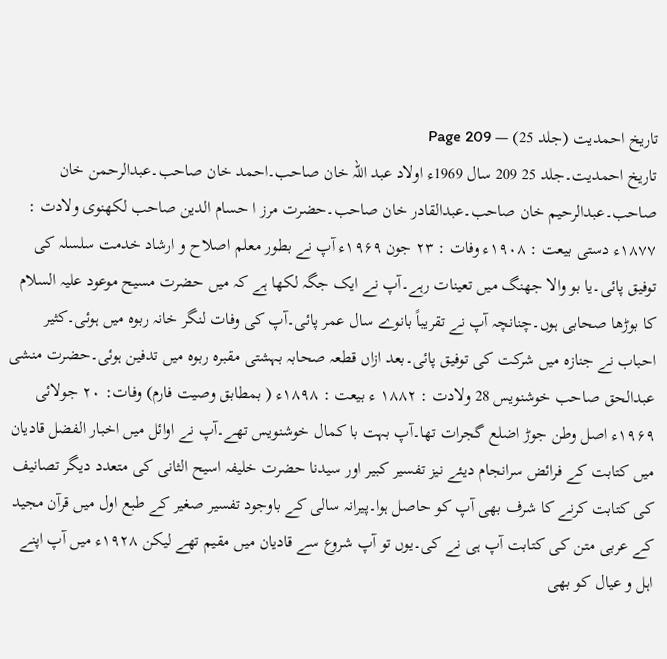تاریخ احمدیت (جلد 25) — Page 209
تاریخ احمدیت۔جلد 25 209 سال 1969ء اولاد عبد اللہ خان صاحب۔احمد خان صاحب۔عبدالرحمن خان صاحب۔عبدالرحیم خان صاحب۔عبدالقادر خان صاحب۔حضرت مرز ا حسام الدین صاحب لکھنوی ولادت : ۱۸۷۷ء دستی بیعت : ۱۹۰۸ء وفات : ۲۳ جون ۱۹۶۹ء آپ نے بطور معلم اصلاح و ارشاد خدمت سلسلہ کی توفیق پائی۔یا بو والا جھنگ میں تعینات رہے۔آپ نے ایک جگہ لکھا ہے کہ میں حضرت مسیح موعود علیہ السلام کا بوڑھا صحابی ہوں۔چنانچہ آپ نے تقریباً بانوے سال عمر پائی۔آپ کی وفات لنگر خانہ ربوہ میں ہوئی۔کثیر احباب نے جنازہ میں شرکت کی توفیق پائی۔بعد ازاں قطعہ صحابہ بہشتی مقبرہ ربوہ میں تدفین ہوئی۔حضرت منشی عبدالحق صاحب خوشنویس 28 ولادت : ۱۸۸۲ ء بیعت : ۱۸۹۸ء ( بمطابق وصیت فارم) وفات: ۲۰ جولائی ۱۹۶۹ء اصل وطن جوڑ اضلع گجرات تھا۔آپ بہت با کمال خوشنویس تھے۔آپ نے اوائل میں اخبار الفضل قادیان میں کتابت کے فرائض سرانجام دیئے نیز تفسیر کبیر اور سیدنا حضرت خلیفہ اسیح الثانی کی متعدد دیگر تصانیف کی کتابت کرنے کا شرف بھی آپ کو حاصل ہوا۔پیرانہ سالی کے باوجود تفسیر صغیر کے طبع اول میں قرآن مجید کے عربی متن کی کتابت آپ ہی نے کی۔یوں تو آپ شروع سے قادیان میں مقیم تھے لیکن ۱۹۲۸ء میں آپ اپنے اہل و عیال کو بھی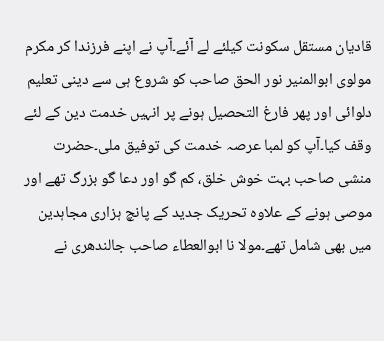قادیان مستقل سکونت کیلئے لے آئے۔آپ نے اپنے فرزندا کر مکرم مولوی ابوالمنیر نور الحق صاحب کو شروع ہی سے دینی تعلیم دلوائی اور پھر فارغ التحصیل ہونے پر انہیں خدمت دین کے لئے وقف کیا۔آپ کو لمبا عرصہ خدمت کی توفیق ملی۔حضرت منشی صاحب بہت خوش خلق، کم گو اور دعا گو بزرگ تھے اور موصی ہونے کے علاوہ تحریک جدید کے پانچ ہزاری مجاہدین میں بھی شامل تھے۔مولا نا ابوالعطاء صاحب جالندھری نے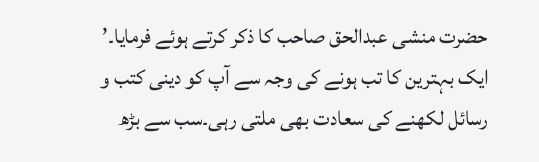حضرت منشی عبدالحق صاحب کا ذکر کرتے ہوئے فرمایا۔’ ایک بہترین کا تب ہونے کی وجہ سے آپ کو دینی کتب و رسائل لکھنے کی سعادت بھی ملتی رہی۔سب سے بڑھ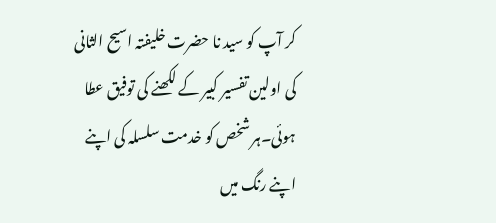کر آپ کو سید نا حضرت خلیفتہ اسیح الثانی کی اولین تفسیر کبیر کے لکھنے کی توفیق عطا ہوئی۔ہر شخص کو خدمت سلسلہ کی اپنے اپنے رنگ میں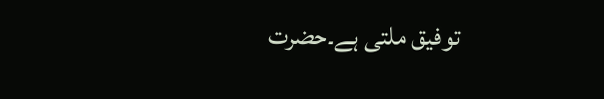توفیق ملتی ہے۔حضرت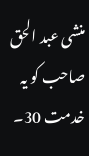منشی عبد الحق صاحب کو یہ خدمت 30۔